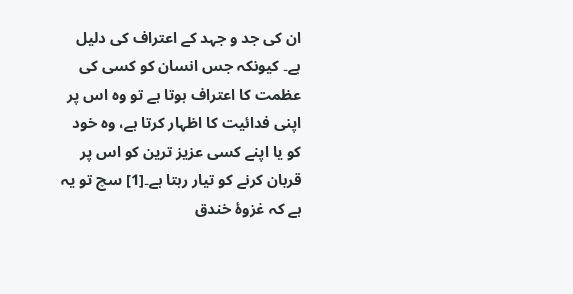ان کی جد و جہد کے اعتراف کی دلیل ہے۔ کیونکہ جس انسان کو کسی کی عظمت کا اعتراف ہوتا ہے تو وہ اس پر اپنی فدائیت کا اظہار کرتا ہے، وہ خود کو یا اپنے کسی عزیز ترین کو اس پر قربان کرنے کو تیار رہتا ہے۔[1] سچ تو یہ ہے کہ غزوۂ خندق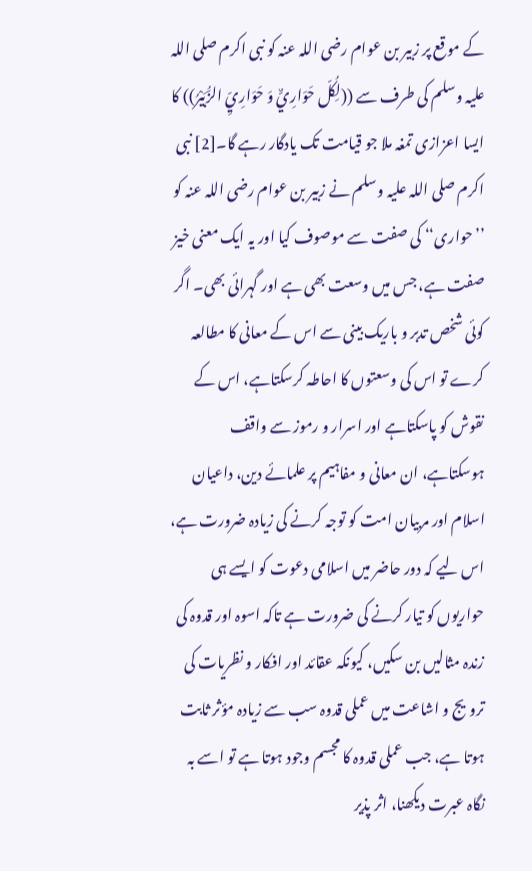کے موقع پر زبیر بن عوام رضی اللہ عنہ کو نبی اکرم صلی اللہ علیہ وسلم کی طرف سے ((لِکُلّ حَوَارِيٌّ وَ حَوَارِيِّ الزُّبَیْرُ)) کا ایسا اعزازی تمغہ ملا جو قیامت تک یادگار رہے گا۔[2] نبی اکرم صلی اللہ علیہ وسلم نے زبیر بن عوام رضی اللہ عنہ کو ’’حواری‘‘ کی صفت سے موصوف کیا اور یہ ایک معنی خیز صفت ہے، جس میں وسعت بھی ہے اور گہرائی بھی۔ اگر کوئی شخص تدبر و باریک بینی سے اس کے معانی کا مطالعہ کرے تو اس کی وسعتوں کا احاطہ کرسکتاہے، اس کے نقوش کو پاسکتاہے اور اسرار و رموز سے واقف ہوسکتاہے، ان معانی و مفاہیم پر علمائے دین، داعیان اسلام اور مربیان امت کو توجہ کرنے کی زیادہ ضرورت ہے، اس لیے کہ دور حاضر میں اسلامی دعوت کو ایسے ہی حواریوں کو تیار کرنے کی ضرورت ہے تاکہ اسوہ اور قدوہ کی زندہ مثالیں بن سکیں، کیونکہ عقائد اور افکار و نظریات کی ترویج و اشاعت میں عملی قدوہ سب سے زیادہ مؤثر ثابت ہوتا ہے، جب عملی قدوہ کا مجسم وجود ہوتا ہے تو اسے بہ نگاہ عبرت دیکھنا، اثر پذیر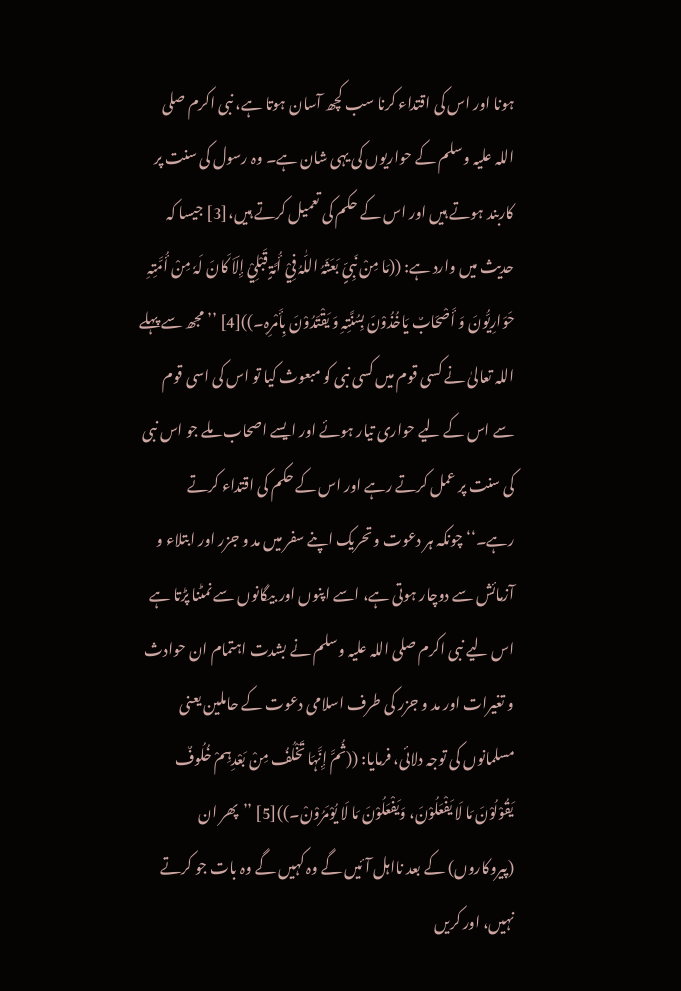ہونا اور اس کی اقتداء کرنا سب کچھ آسان ہوتا ہے، نبی اکرم صلی اللہ علیہ وسلم کے حواریوں کی یہی شان ہے۔ وہ رسول کی سنت پر کاربند ہوتے ہیں اور اس کے حکم کی تعمیل کرتے ہیں،[3] جیسا کہ حدیث میں وارد ہے: ((مَا مِنْ نَبِیٍّ بَعَثَہُ اللّٰہُ فِيْ أُمَّۃٍ قَبْلِيْ إِلّاَ کَانَ لَہٗ مِنْ أُمَّتِہِ حَوَارِیُّونَ وَ أَصْحَابٌ یَاخُذُوْنَ بِسُنَّتِہِ وَ یَقْتَدُوْنَ بِأَمْرِہِ۔))[4] ’’مجھ سے پہلے اللہ تعالیٰ نے کسی قوم میں کسی نبی کو مبعوث کیا تو اس کی اسی قوم سے اس کے لیے حواری تیار ہوئے اور ایسے اصحاب ملے جو اس نبی کی سنت پر عمل کرتے رہے اور اس کے حکم کی اقتداء کرتے رہے۔‘‘ چونکہ ہر دعوت و تحریک اپنے سفر میں مد و جزر اور ابتلاء و آزمائش سے دوچار ہوتی ہے، اسے اپنوں اور بیگانوں سے نمٹنا پڑتا ہے اس لیے نبی اکرم صلی اللہ علیہ وسلم نے بشدت اہتمام ان حوادث و تغیرات اور مد و جزر کی طرف اسلامی دعوت کے حاملین یعنی مسلمانوں کی توجہ دلائی، فرمایا: ((ثُمَّ إِنَّہَا تَخْلُفُ مِنْ بَعْدِہِمْ خُلُوفٌ یَقُوْلُوْنَ مَا لَا یَفْعَلُوْنَ، وَیَفْعَلُوْنَ مَا لَا یُوْمَرُوْنْ۔))[5] ’’پھر ان (پیروکاروں) کے بعد نااہل آئیں گے وہ کہیں گے وہ بات جو کرتے نہیں، اور کریں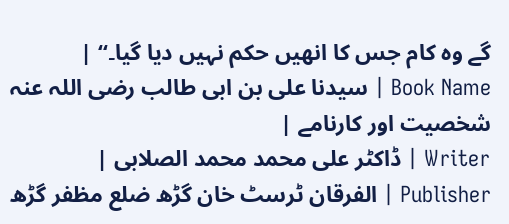گے وہ کام جس کا انھیں حکم نہیں دیا گیا۔‘‘ |
Book Name | سیدنا علی بن ابی طالب رضی اللہ عنہ شخصیت اور کارنامے |
Writer | ڈاکٹر علی محمد محمد الصلابی |
Publisher | الفرقان ٹرسٹ خان گڑھ ضلع مظفر گڑھ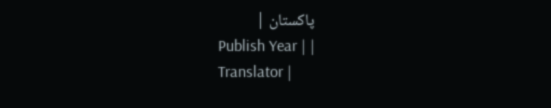پاکستان |
Publish Year | |
Translator |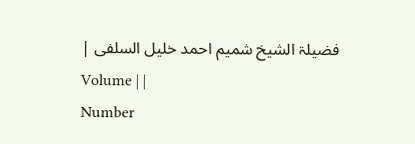فضیلۃ الشیخ شمیم احمد خلیل السلفی |
Volume | |
Number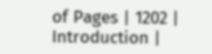of Pages | 1202 |
Introduction |